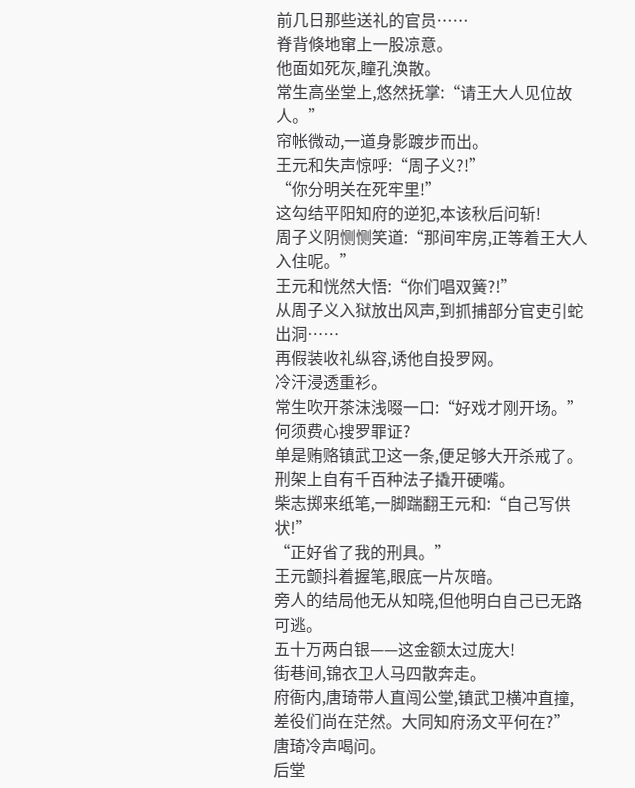前几日那些送礼的官员……
脊背倏地窜上一股凉意。
他面如死灰,瞳孔涣散。
常生高坐堂上,悠然抚掌:“请王大人见位故人。”
帘帐微动,一道身影踱步而出。
王元和失声惊呼:“周子义?!”
“你分明关在死牢里!”
这勾结平阳知府的逆犯,本该秋后问斩!
周子义阴恻恻笑道:“那间牢房,正等着王大人入住呢。”
王元和恍然大悟:“你们唱双簧?!”
从周子义入狱放出风声,到抓捕部分官吏引蛇出洞……
再假装收礼纵容,诱他自投罗网。
冷汗浸透重衫。
常生吹开茶沫浅啜一口:“好戏才刚开场。”
何须费心搜罗罪证?
单是贿赂镇武卫这一条,便足够大开杀戒了。
刑架上自有千百种法子撬开硬嘴。
柴志掷来纸笔,一脚踹翻王元和:“自己写供状!”
“正好省了我的刑具。”
王元颤抖着握笔,眼底一片灰暗。
旁人的结局他无从知晓,但他明白自己已无路可逃。
五十万两白银——这金额太过庞大!
街巷间,锦衣卫人马四散奔走。
府衙内,唐琦带人直闯公堂,镇武卫横冲直撞,差役们尚在茫然。大同知府汤文平何在?”
唐琦冷声喝问。
后堂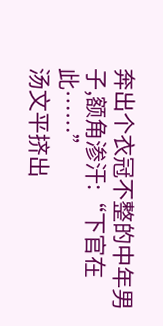奔出个衣冠不整的中年男子,额角渗汗:“下官在此……”
汤文平挤出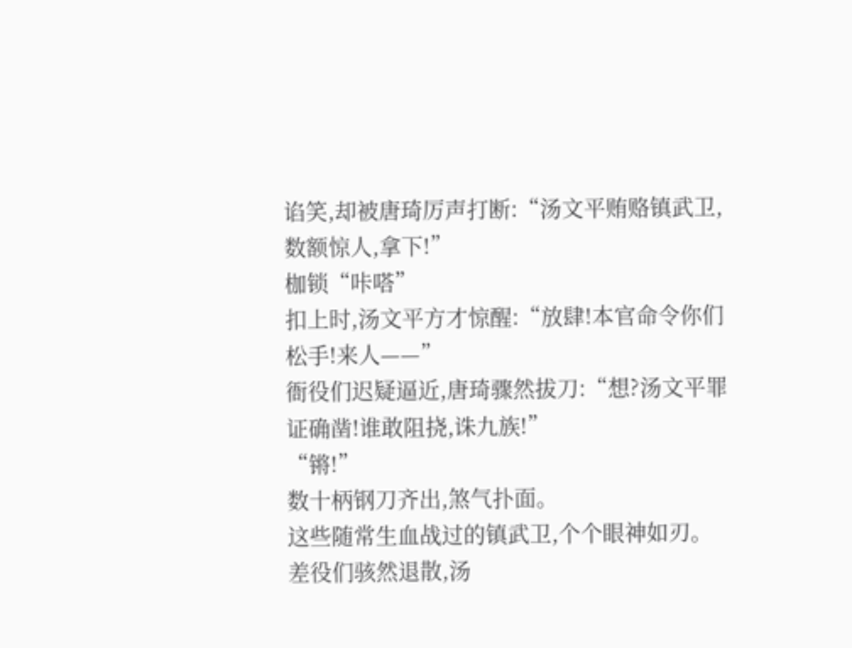谄笑,却被唐琦厉声打断:“汤文平贿赂镇武卫,数额惊人,拿下!”
枷锁“咔嗒”
扣上时,汤文平方才惊醒:“放肆!本官命令你们松手!来人——”
衙役们迟疑逼近,唐琦骤然拔刀:“想?汤文平罪证确凿!谁敢阻挠,诛九族!”
“锵!”
数十柄钢刀齐出,煞气扑面。
这些随常生血战过的镇武卫,个个眼神如刃。
差役们骇然退散,汤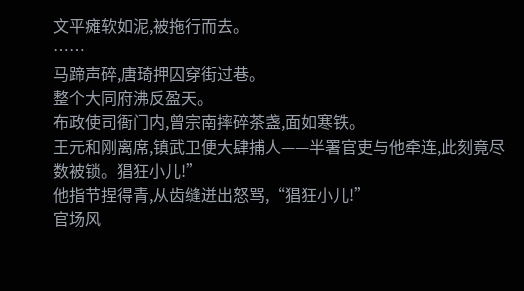文平瘫软如泥,被拖行而去。
……
马蹄声碎,唐琦押囚穿街过巷。
整个大同府沸反盈天。
布政使司衙门内,曾宗南摔碎茶盏,面如寒铁。
王元和刚离席,镇武卫便大肆捕人——半署官吏与他牵连,此刻竟尽数被锁。猖狂小儿!”
他指节捏得青,从齿缝迸出怒骂,“猖狂小儿!”
官场风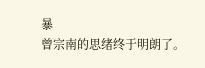暴
曾宗南的思绪终于明朗了。